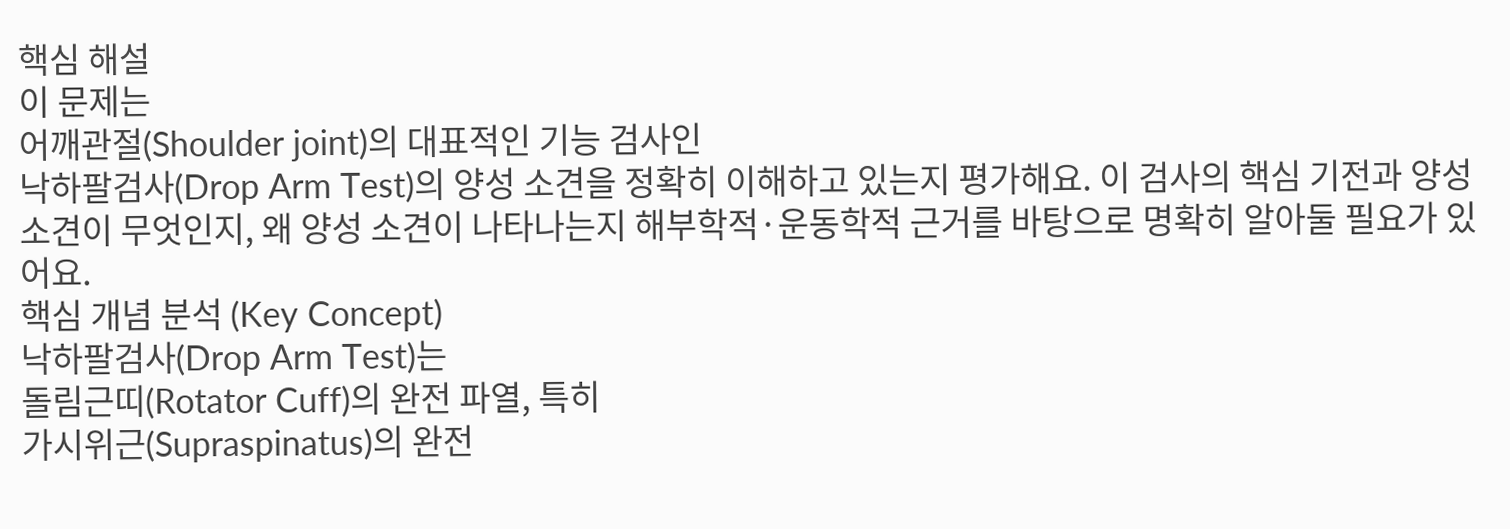핵심 해설
이 문제는
어깨관절(Shoulder joint)의 대표적인 기능 검사인
낙하팔검사(Drop Arm Test)의 양성 소견을 정확히 이해하고 있는지 평가해요. 이 검사의 핵심 기전과 양성 소견이 무엇인지, 왜 양성 소견이 나타나는지 해부학적·운동학적 근거를 바탕으로 명확히 알아둘 필요가 있어요.
핵심 개념 분석 (Key Concept)
낙하팔검사(Drop Arm Test)는
돌림근띠(Rotator Cuff)의 완전 파열, 특히
가시위근(Supraspinatus)의 완전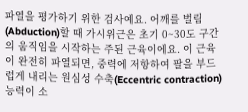파열을 평가하기 위한 검사예요. 어깨를 벌림(Abduction)할 때 가시위근은 초기 0~30도 구간의 움직임을 시작하는 주된 근육이에요. 이 근육이 완전히 파열되면, 중력에 저항하여 팔을 부드럽게 내리는 원심성 수축(Eccentric contraction) 능력이 소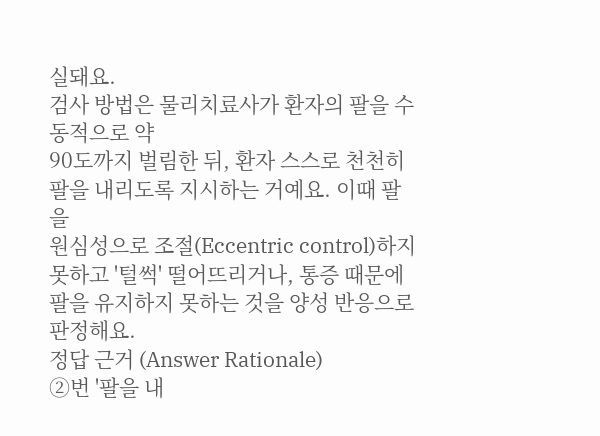실돼요.
검사 방법은 물리치료사가 환자의 팔을 수동적으로 약
90도까지 벌림한 뒤, 환자 스스로 천천히 팔을 내리도록 지시하는 거예요. 이때 팔을
원심성으로 조절(Eccentric control)하지 못하고 '털썩' 떨어뜨리거나, 통증 때문에 팔을 유지하지 못하는 것을 양성 반응으로 판정해요.
정답 근거 (Answer Rationale)
②번 '팔을 내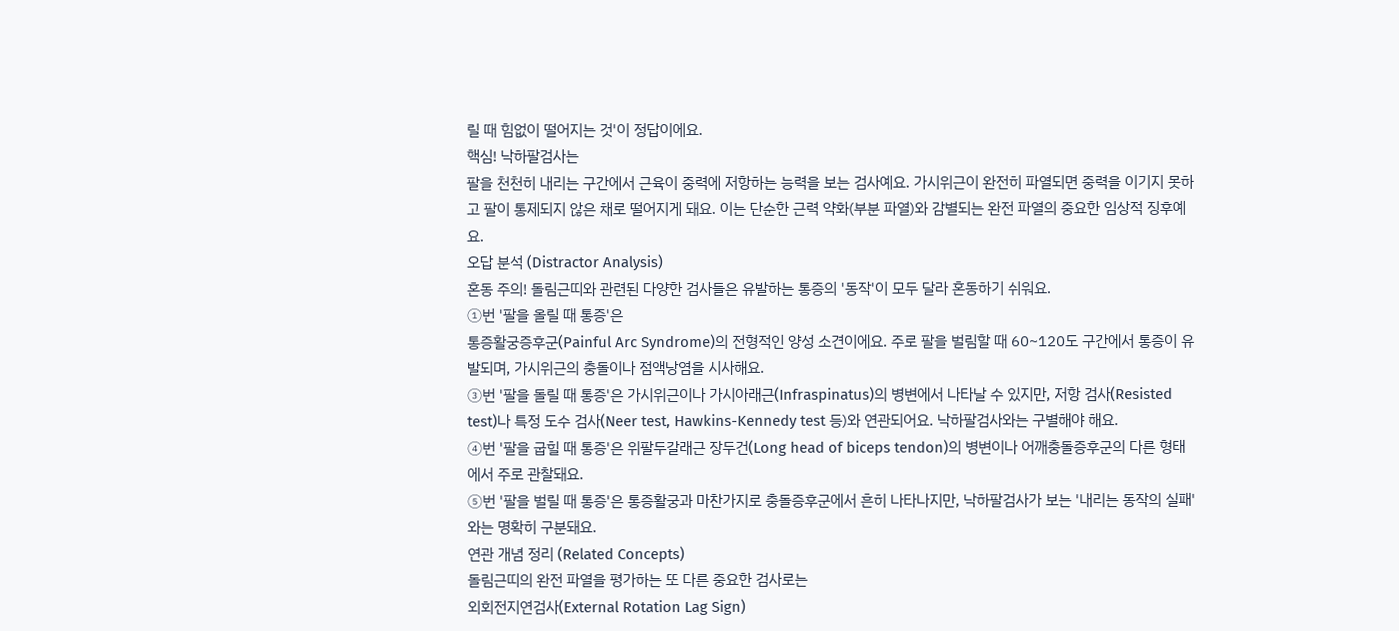릴 때 힘없이 떨어지는 것'이 정답이에요.
핵심! 낙하팔검사는
팔을 천천히 내리는 구간에서 근육이 중력에 저항하는 능력을 보는 검사예요. 가시위근이 완전히 파열되면 중력을 이기지 못하고 팔이 통제되지 않은 채로 떨어지게 돼요. 이는 단순한 근력 약화(부분 파열)와 감별되는 완전 파열의 중요한 임상적 징후예요.
오답 분석 (Distractor Analysis)
혼동 주의! 돌림근띠와 관련된 다양한 검사들은 유발하는 통증의 '동작'이 모두 달라 혼동하기 쉬워요.
①번 '팔을 올릴 때 통증'은
통증활궁증후군(Painful Arc Syndrome)의 전형적인 양성 소견이에요. 주로 팔을 벌림할 때 60~120도 구간에서 통증이 유발되며, 가시위근의 충돌이나 점액낭염을 시사해요.
③번 '팔을 돌릴 때 통증'은 가시위근이나 가시아래근(Infraspinatus)의 병변에서 나타날 수 있지만, 저항 검사(Resisted test)나 특정 도수 검사(Neer test, Hawkins-Kennedy test 등)와 연관되어요. 낙하팔검사와는 구별해야 해요.
④번 '팔을 굽힐 때 통증'은 위팔두갈래근 장두건(Long head of biceps tendon)의 병변이나 어깨충돌증후군의 다른 형태에서 주로 관찰돼요.
⑤번 '팔을 벌릴 때 통증'은 통증활궁과 마찬가지로 충돌증후군에서 흔히 나타나지만, 낙하팔검사가 보는 '내리는 동작의 실패'와는 명확히 구분돼요.
연관 개념 정리 (Related Concepts)
돌림근띠의 완전 파열을 평가하는 또 다른 중요한 검사로는
외회전지연검사(External Rotation Lag Sign)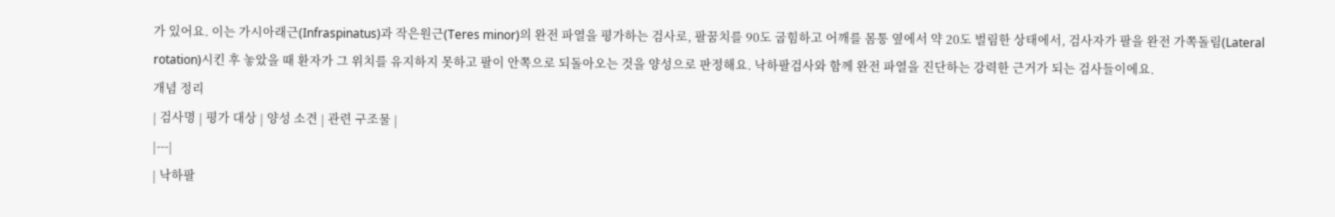가 있어요. 이는 가시아래근(Infraspinatus)과 작은원근(Teres minor)의 완전 파열을 평가하는 검사로, 팔꿈치를 90도 굽힘하고 어깨를 몸통 옆에서 약 20도 벌림한 상태에서, 검사자가 팔을 완전 가쪽돌림(Lateral rotation)시킨 후 놓았을 때 환자가 그 위치를 유지하지 못하고 팔이 안쪽으로 되돌아오는 것을 양성으로 판정해요. 낙하팔검사와 함께 완전 파열을 진단하는 강력한 근거가 되는 검사들이에요.
개념 정리
| 검사명 | 평가 대상 | 양성 소견 | 관련 구조물 |
|---|
| 낙하팔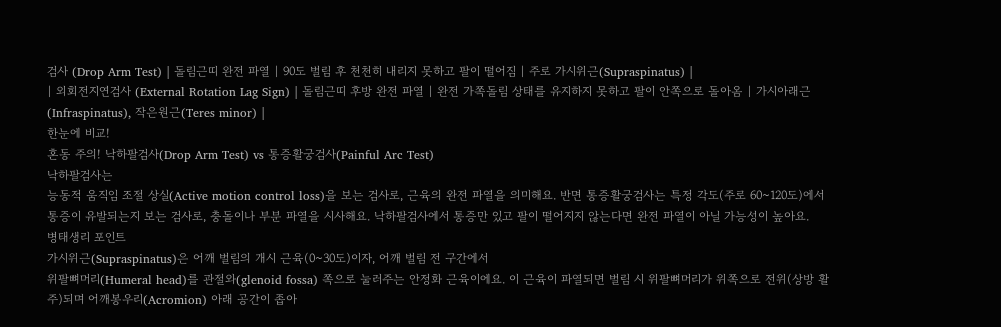검사 (Drop Arm Test) | 돌림근띠 완전 파열 | 90도 벌림 후 천천히 내리지 못하고 팔이 떨어짐 | 주로 가시위근(Supraspinatus) |
| 외회전지연검사 (External Rotation Lag Sign) | 돌림근띠 후방 완전 파열 | 완전 가쪽돌림 상태를 유지하지 못하고 팔이 안쪽으로 돌아옴 | 가시아래근(Infraspinatus), 작은원근(Teres minor) |
한눈에 비교!
혼동 주의! 낙하팔검사(Drop Arm Test) vs 통증활궁검사(Painful Arc Test)
낙하팔검사는
능동적 움직임 조절 상실(Active motion control loss)을 보는 검사로, 근육의 완전 파열을 의미해요. 반면 통증활궁검사는 특정 각도(주로 60~120도)에서 통증이 유발되는지 보는 검사로, 충돌이나 부분 파열을 시사해요. 낙하팔검사에서 통증만 있고 팔이 떨어지지 않는다면 완전 파열이 아닐 가능성이 높아요.
병태생리 포인트
가시위근(Supraspinatus)은 어깨 벌림의 개시 근육(0~30도)이자, 어깨 벌림 전 구간에서
위팔뼈머리(Humeral head)를 관절와(glenoid fossa) 쪽으로 눌러주는 안정화 근육이에요. 이 근육이 파열되면 벌림 시 위팔뼈머리가 위쪽으로 전위(상방 활주)되며 어깨봉우리(Acromion) 아래 공간이 좁아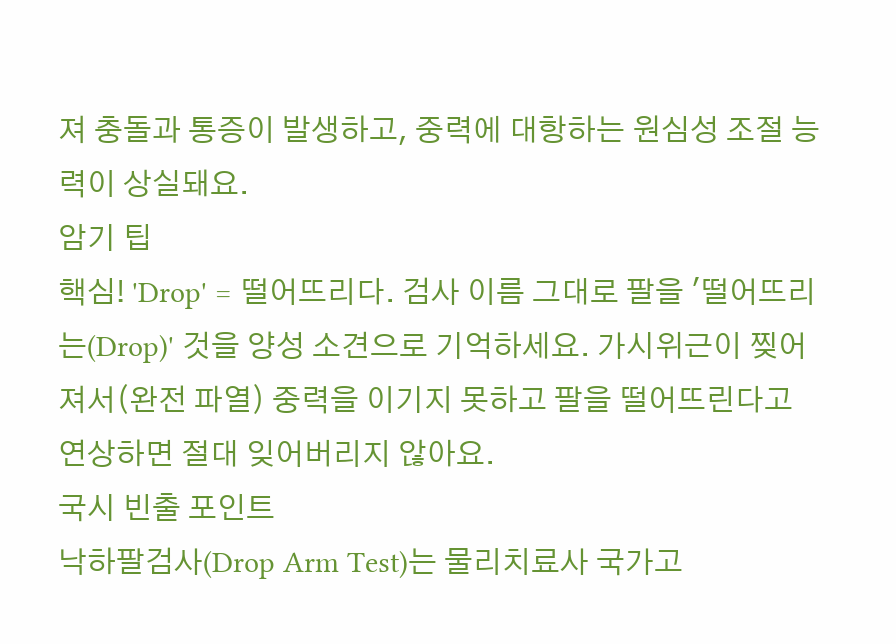져 충돌과 통증이 발생하고, 중력에 대항하는 원심성 조절 능력이 상실돼요.
암기 팁
핵심! 'Drop' = 떨어뜨리다. 검사 이름 그대로 팔을 '떨어뜨리는(Drop)' 것을 양성 소견으로 기억하세요. 가시위근이 찢어져서(완전 파열) 중력을 이기지 못하고 팔을 떨어뜨린다고 연상하면 절대 잊어버리지 않아요.
국시 빈출 포인트
낙하팔검사(Drop Arm Test)는 물리치료사 국가고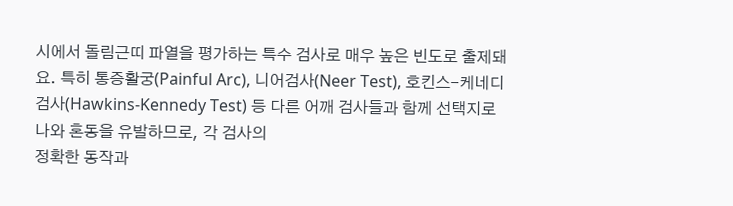시에서 돌림근띠 파열을 평가하는 특수 검사로 매우 높은 빈도로 출제돼요. 특히 통증활궁(Painful Arc), 니어검사(Neer Test), 호킨스-케네디검사(Hawkins-Kennedy Test) 등 다른 어깨 검사들과 함께 선택지로 나와 혼동을 유발하므로, 각 검사의
정확한 동작과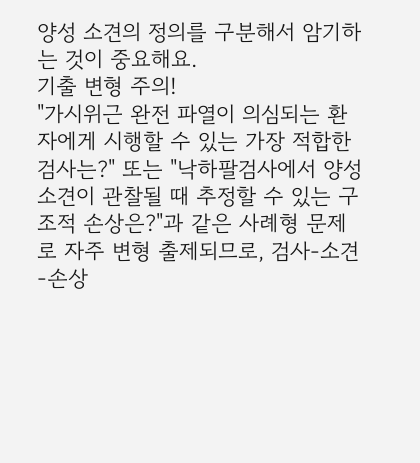양성 소견의 정의를 구분해서 암기하는 것이 중요해요.
기출 변형 주의!
"가시위근 완전 파열이 의심되는 환자에게 시행할 수 있는 가장 적합한 검사는?" 또는 "낙하팔검사에서 양성 소견이 관찰될 때 추정할 수 있는 구조적 손상은?"과 같은 사례형 문제로 자주 변형 출제되므로, 검사-소견-손상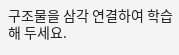구조물을 삼각 연결하여 학습해 두세요.